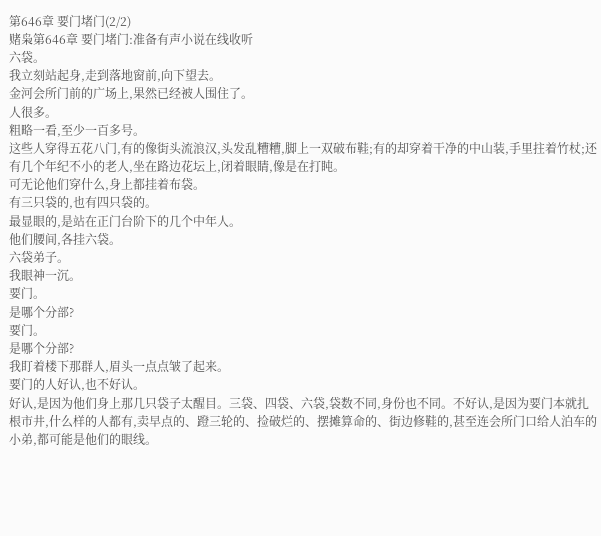第646章 要门堵门(2/2)
赌枭第646章 要门堵门:准备有声小说在线收听
六袋。
我立刻站起身,走到落地窗前,向下望去。
金河会所门前的广场上,果然已经被人围住了。
人很多。
粗略一看,至少一百多号。
这些人穿得五花八门,有的像街头流浪汉,头发乱糟糟,脚上一双破布鞋;有的却穿着干净的中山装,手里拄着竹杖;还有几个年纪不小的老人,坐在路边花坛上,闭着眼睛,像是在打盹。
可无论他们穿什么,身上都挂着布袋。
有三只袋的,也有四只袋的。
最显眼的,是站在正门台阶下的几个中年人。
他们腰间,各挂六袋。
六袋弟子。
我眼神一沉。
要门。
是哪个分部?
要门。
是哪个分部?
我盯着楼下那群人,眉头一点点皱了起来。
要门的人好认,也不好认。
好认,是因为他们身上那几只袋子太醒目。三袋、四袋、六袋,袋数不同,身份也不同。不好认,是因为要门本就扎根市井,什么样的人都有,卖早点的、蹬三轮的、捡破烂的、摆摊算命的、街边修鞋的,甚至连会所门口给人泊车的小弟,都可能是他们的眼线。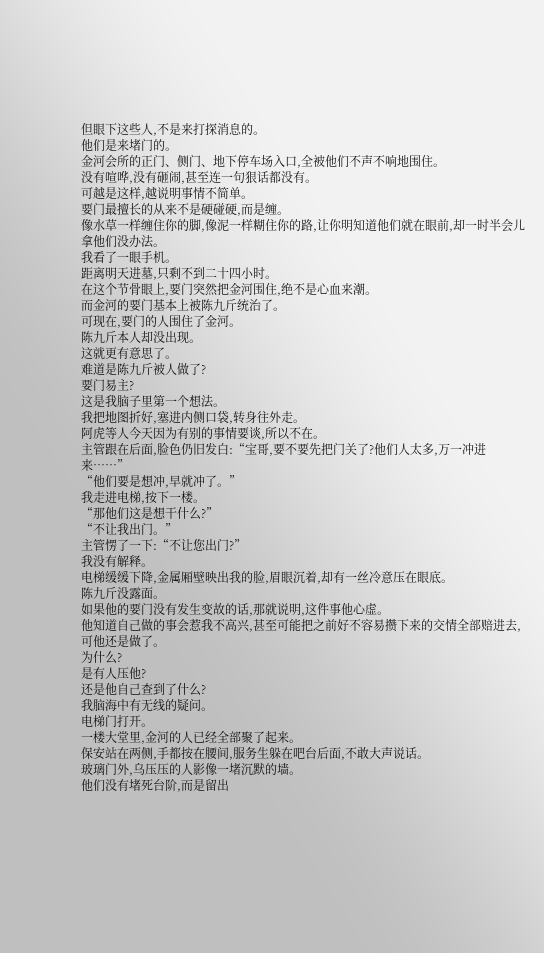但眼下这些人,不是来打探消息的。
他们是来堵门的。
金河会所的正门、侧门、地下停车场入口,全被他们不声不响地围住。
没有喧哗,没有砸闹,甚至连一句狠话都没有。
可越是这样,越说明事情不简单。
要门最擅长的从来不是硬碰硬,而是缠。
像水草一样缠住你的脚,像泥一样糊住你的路,让你明知道他们就在眼前,却一时半会儿拿他们没办法。
我看了一眼手机。
距离明天进墓,只剩不到二十四小时。
在这个节骨眼上,要门突然把金河围住,绝不是心血来潮。
而金河的要门基本上被陈九斤统治了。
可现在,要门的人围住了金河。
陈九斤本人却没出现。
这就更有意思了。
难道是陈九斤被人做了?
要门易主?
这是我脑子里第一个想法。
我把地图折好,塞进内侧口袋,转身往外走。
阿虎等人今天因为有别的事情要谈,所以不在。
主管跟在后面,脸色仍旧发白:“宝哥,要不要先把门关了?他们人太多,万一冲进来……”
“他们要是想冲,早就冲了。”
我走进电梯,按下一楼。
“那他们这是想干什么?”
“不让我出门。”
主管愣了一下:“不让您出门?”
我没有解释。
电梯缓缓下降,金属厢壁映出我的脸,眉眼沉着,却有一丝冷意压在眼底。
陈九斤没露面。
如果他的要门没有发生变故的话,那就说明,这件事他心虚。
他知道自己做的事会惹我不高兴,甚至可能把之前好不容易攒下来的交情全部赔进去,可他还是做了。
为什么?
是有人压他?
还是他自己查到了什么?
我脑海中有无线的疑问。
电梯门打开。
一楼大堂里,金河的人已经全部聚了起来。
保安站在两侧,手都按在腰间,服务生躲在吧台后面,不敢大声说话。
玻璃门外,乌压压的人影像一堵沉默的墙。
他们没有堵死台阶,而是留出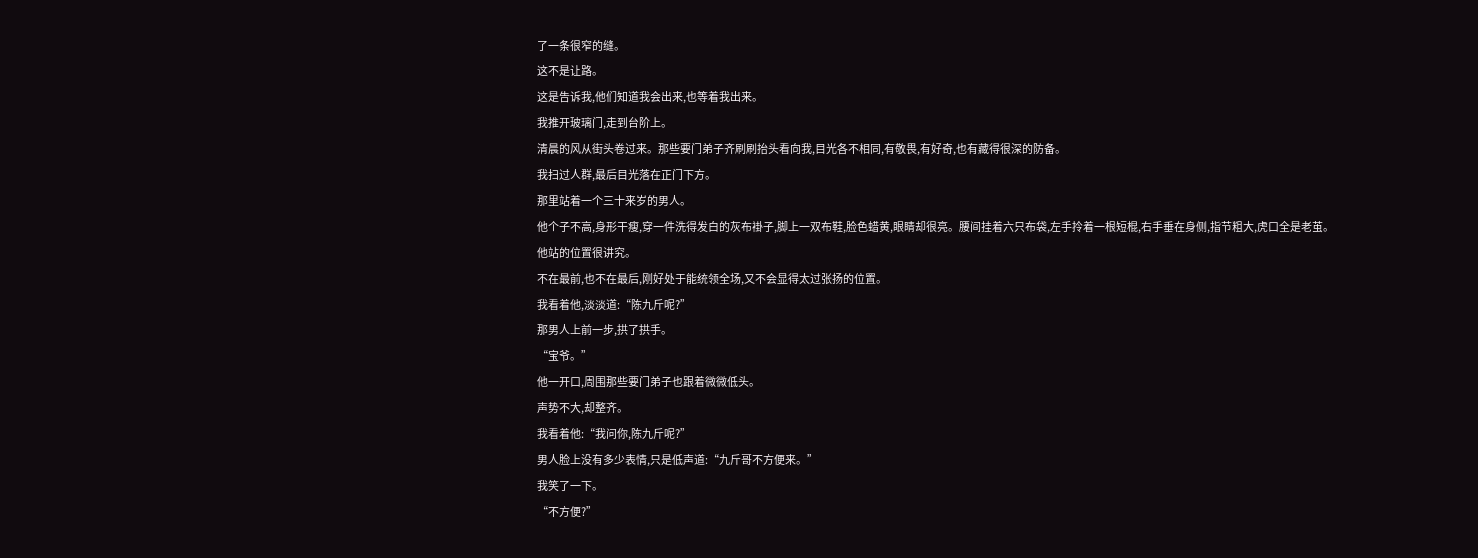了一条很窄的缝。
这不是让路。
这是告诉我,他们知道我会出来,也等着我出来。
我推开玻璃门,走到台阶上。
清晨的风从街头卷过来。那些要门弟子齐刷刷抬头看向我,目光各不相同,有敬畏,有好奇,也有藏得很深的防备。
我扫过人群,最后目光落在正门下方。
那里站着一个三十来岁的男人。
他个子不高,身形干瘦,穿一件洗得发白的灰布褂子,脚上一双布鞋,脸色蜡黄,眼睛却很亮。腰间挂着六只布袋,左手拎着一根短棍,右手垂在身侧,指节粗大,虎口全是老茧。
他站的位置很讲究。
不在最前,也不在最后,刚好处于能统领全场,又不会显得太过张扬的位置。
我看着他,淡淡道:“陈九斤呢?”
那男人上前一步,拱了拱手。
“宝爷。”
他一开口,周围那些要门弟子也跟着微微低头。
声势不大,却整齐。
我看着他:“我问你,陈九斤呢?”
男人脸上没有多少表情,只是低声道:“九斤哥不方便来。”
我笑了一下。
“不方便?”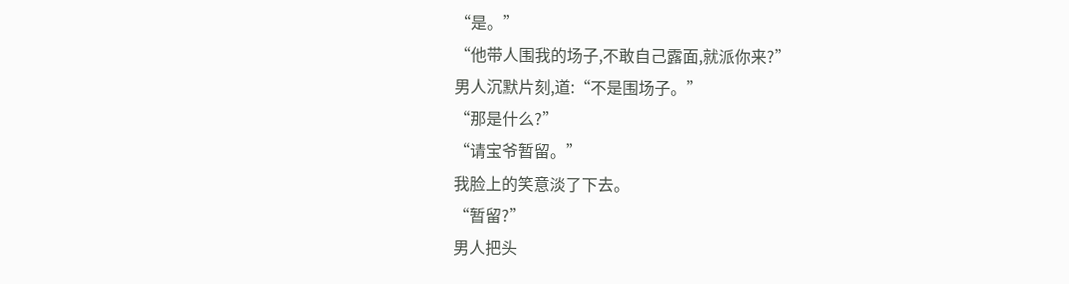“是。”
“他带人围我的场子,不敢自己露面,就派你来?”
男人沉默片刻,道:“不是围场子。”
“那是什么?”
“请宝爷暂留。”
我脸上的笑意淡了下去。
“暂留?”
男人把头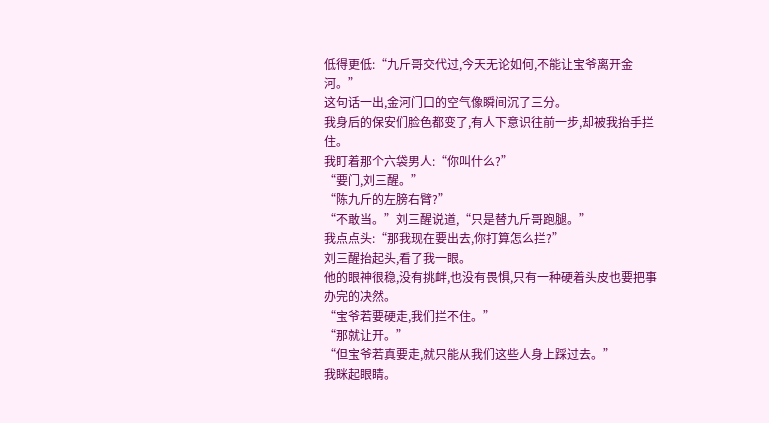低得更低:“九斤哥交代过,今天无论如何,不能让宝爷离开金河。”
这句话一出,金河门口的空气像瞬间沉了三分。
我身后的保安们脸色都变了,有人下意识往前一步,却被我抬手拦住。
我盯着那个六袋男人:“你叫什么?”
“要门,刘三醒。”
“陈九斤的左膀右臂?”
“不敢当。”刘三醒说道,“只是替九斤哥跑腿。”
我点点头:“那我现在要出去,你打算怎么拦?”
刘三醒抬起头,看了我一眼。
他的眼神很稳,没有挑衅,也没有畏惧,只有一种硬着头皮也要把事办完的决然。
“宝爷若要硬走,我们拦不住。”
“那就让开。”
“但宝爷若真要走,就只能从我们这些人身上踩过去。”
我眯起眼睛。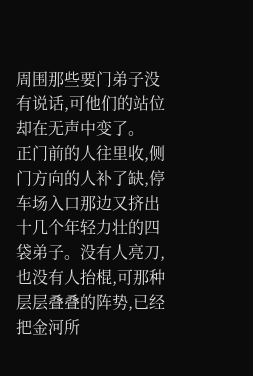周围那些要门弟子没有说话,可他们的站位却在无声中变了。
正门前的人往里收,侧门方向的人补了缺,停车场入口那边又挤出十几个年轻力壮的四袋弟子。没有人亮刀,也没有人抬棍,可那种层层叠叠的阵势,已经把金河所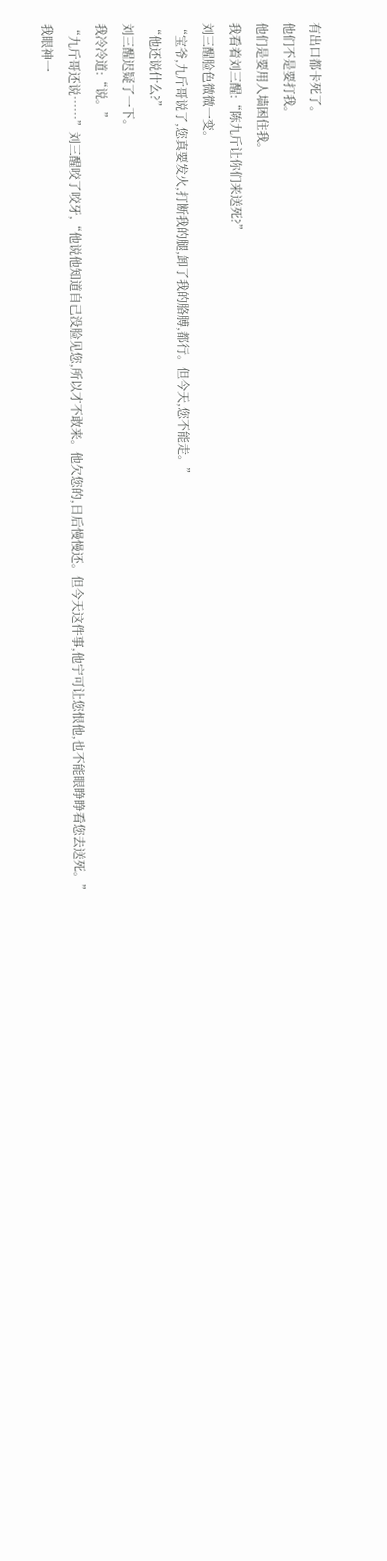有出口都卡死了。
他们不是要打我。
他们是要用人墙困住我。
我看着刘三醒:“陈九斤让你们来送死?”
刘三醒脸色微微一变。
“宝爷,九斤哥说了,您真要发火,打断我的腿,卸了我的胳膊,都行。但今天,您不能走。”
“他还说什么?”
刘三醒迟疑了一下。
我冷冷道:“说。”
“九斤哥还说……”刘三醒咬了咬牙,“他说他知道自己没脸见您,所以才不敢来。他欠您的,日后慢慢还。但今天这件事,他宁可让您恨他,也不能眼睁睁看您去送死。”
我眼神一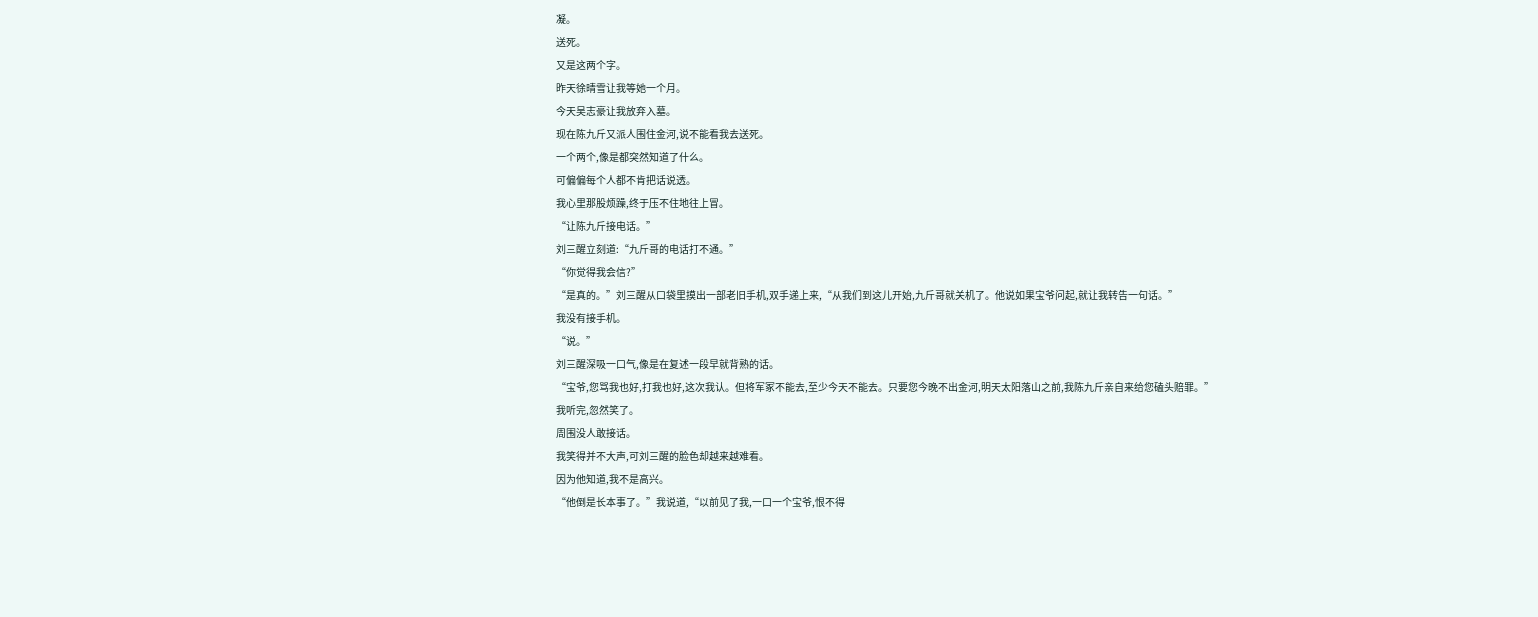凝。
送死。
又是这两个字。
昨天徐晴雪让我等她一个月。
今天吴志豪让我放弃入墓。
现在陈九斤又派人围住金河,说不能看我去送死。
一个两个,像是都突然知道了什么。
可偏偏每个人都不肯把话说透。
我心里那股烦躁,终于压不住地往上冒。
“让陈九斤接电话。”
刘三醒立刻道:“九斤哥的电话打不通。”
“你觉得我会信?”
“是真的。”刘三醒从口袋里摸出一部老旧手机,双手递上来,“从我们到这儿开始,九斤哥就关机了。他说如果宝爷问起,就让我转告一句话。”
我没有接手机。
“说。”
刘三醒深吸一口气,像是在复述一段早就背熟的话。
“宝爷,您骂我也好,打我也好,这次我认。但将军冢不能去,至少今天不能去。只要您今晚不出金河,明天太阳落山之前,我陈九斤亲自来给您磕头赔罪。”
我听完,忽然笑了。
周围没人敢接话。
我笑得并不大声,可刘三醒的脸色却越来越难看。
因为他知道,我不是高兴。
“他倒是长本事了。”我说道,“以前见了我,一口一个宝爷,恨不得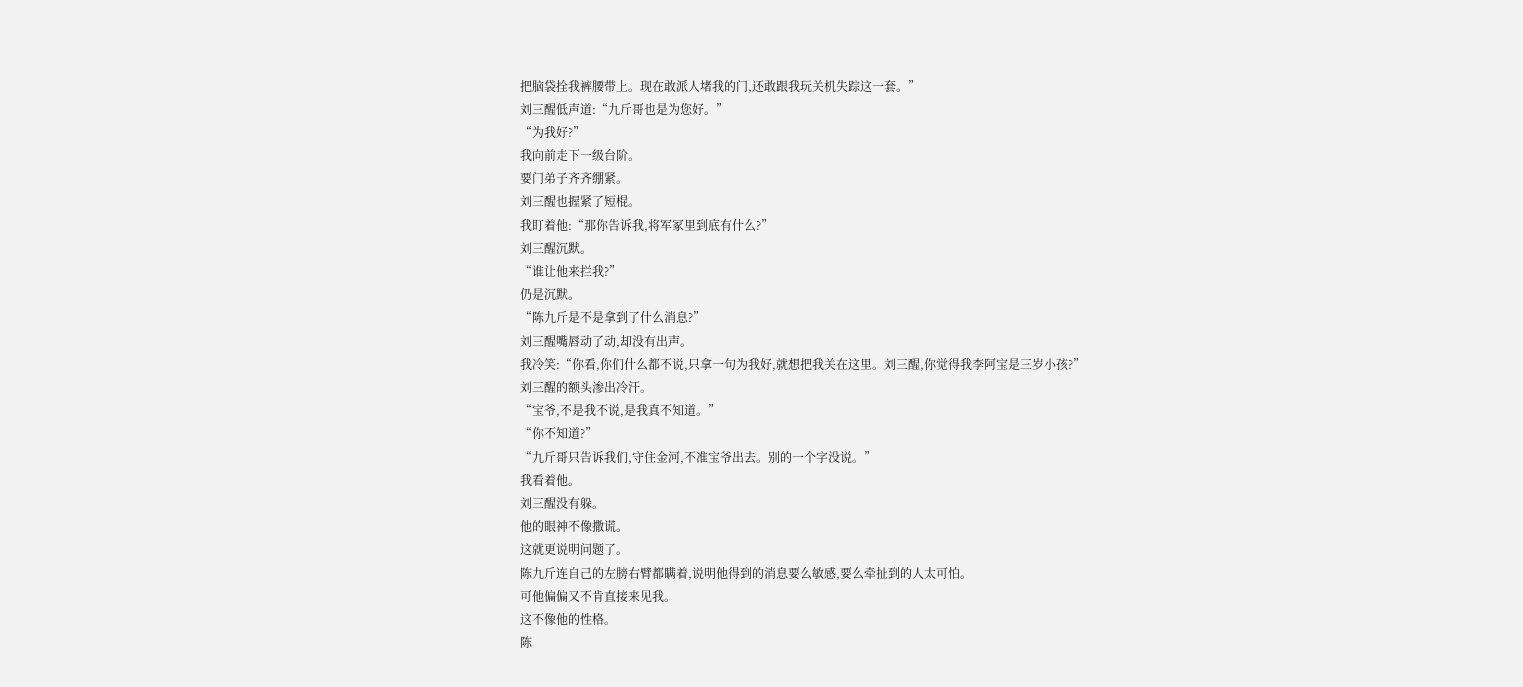把脑袋拴我裤腰带上。现在敢派人堵我的门,还敢跟我玩关机失踪这一套。”
刘三醒低声道:“九斤哥也是为您好。”
“为我好?”
我向前走下一级台阶。
要门弟子齐齐绷紧。
刘三醒也握紧了短棍。
我盯着他:“那你告诉我,将军冢里到底有什么?”
刘三醒沉默。
“谁让他来拦我?”
仍是沉默。
“陈九斤是不是拿到了什么消息?”
刘三醒嘴唇动了动,却没有出声。
我冷笑:“你看,你们什么都不说,只拿一句为我好,就想把我关在这里。刘三醒,你觉得我李阿宝是三岁小孩?”
刘三醒的额头渗出冷汗。
“宝爷,不是我不说,是我真不知道。”
“你不知道?”
“九斤哥只告诉我们,守住金河,不准宝爷出去。别的一个字没说。”
我看着他。
刘三醒没有躲。
他的眼神不像撒谎。
这就更说明问题了。
陈九斤连自己的左膀右臂都瞒着,说明他得到的消息要么敏感,要么牵扯到的人太可怕。
可他偏偏又不肯直接来见我。
这不像他的性格。
陈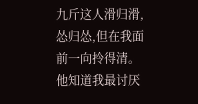九斤这人滑归滑,怂归怂,但在我面前一向拎得清。
他知道我最讨厌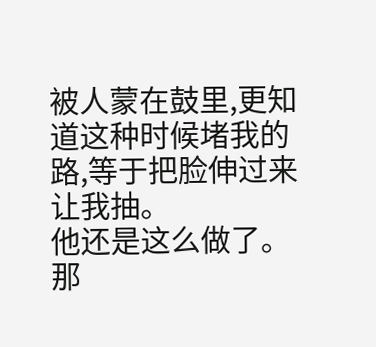被人蒙在鼓里,更知道这种时候堵我的路,等于把脸伸过来让我抽。
他还是这么做了。
那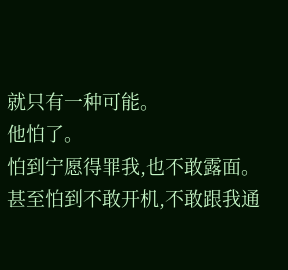就只有一种可能。
他怕了。
怕到宁愿得罪我,也不敢露面。
甚至怕到不敢开机,不敢跟我通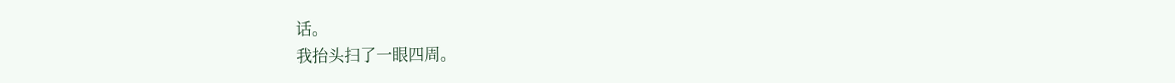话。
我抬头扫了一眼四周。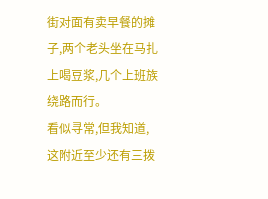街对面有卖早餐的摊子,两个老头坐在马扎上喝豆浆,几个上班族绕路而行。
看似寻常,但我知道,这附近至少还有三拨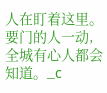人在盯着这里。
要门的人一动,全城有心人都会知道。_c